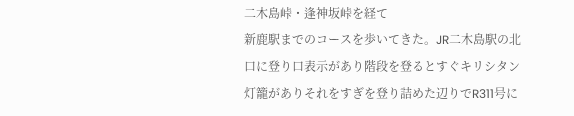二木島峠・逢神坂峠を経て
新鹿駅までのコースを歩いてきた。JR二木島駅の北口に登り口表示があり階段を登るとすぐキリシタン灯籠がありそれをすぎを登り詰めた辺りでR311号に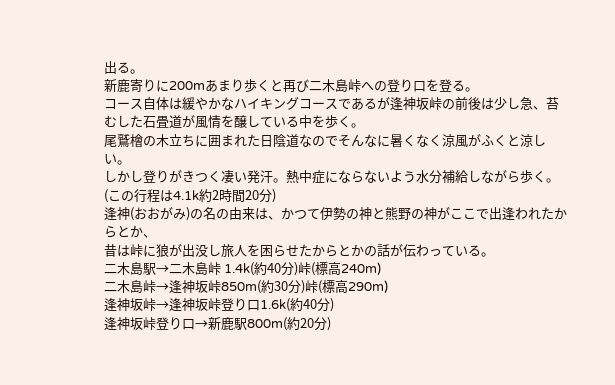出る。
新鹿寄りに200mあまり歩くと再び二木島峠への登り口を登る。
コース自体は緩やかなハイキングコースであるが逢神坂峠の前後は少し急、苔むした石畳道が風情を醸している中を歩く。
尾鷲檜の木立ちに囲まれた日陰道なのでそんなに暑くなく涼風がふくと涼しい。
しかし登りがきつく凄い発汗。熱中症にならないよう水分補給しながら歩く。
(この行程は4.1k約2時間20分)
逢神(おおがみ)の名の由来は、かつて伊勢の神と熊野の神がここで出逢われたからとか、
昔は峠に狼が出没し旅人を困らせたからとかの話が伝わっている。
二木島駅→二木島峠 1.4k(約40分)峠(標高240m)
二木島峠→逢神坂峠850m(約30分)峠(標高290m)
逢神坂峠→逢神坂峠登り口1.6k(約40分)
逢神坂峠登り口→新鹿駅800m(約20分)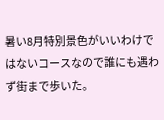暑い8月特別景色がいいわけではないコースなので誰にも遇わず街まで歩いた。